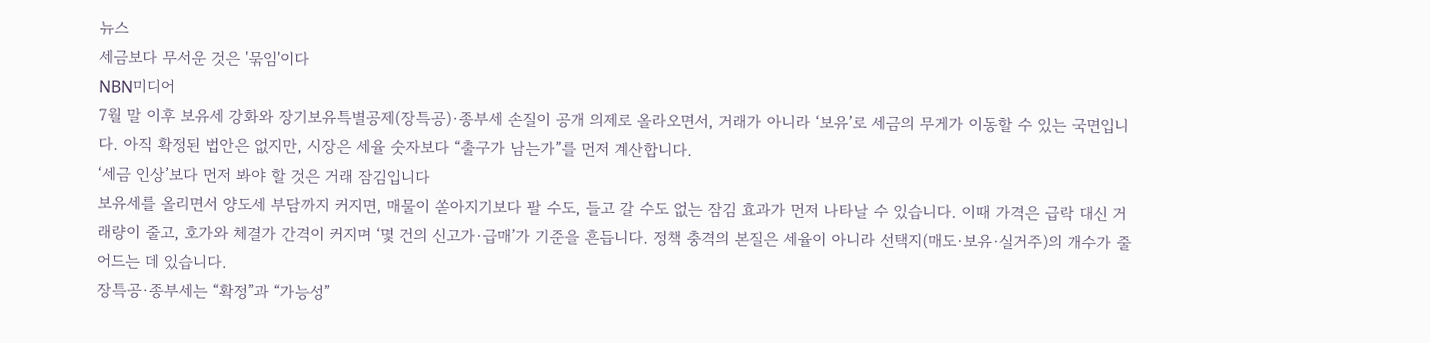뉴스
세금보다 무서운 것은 '묶임'이다
NBN미디어
7월 말 이후 보유세 강화와 장기보유특별공제(장특공)·종부세 손질이 공개 의제로 올라오면서, 거래가 아니라 ‘보유’로 세금의 무게가 이동할 수 있는 국면입니다. 아직 확정된 법안은 없지만, 시장은 세율 숫자보다 “출구가 남는가”를 먼저 계산합니다.
‘세금 인상’보다 먼저 봐야 할 것은 거래 잠김입니다
보유세를 올리면서 양도세 부담까지 커지면, 매물이 쏟아지기보다 팔 수도, 들고 갈 수도 없는 잠김 효과가 먼저 나타날 수 있습니다. 이때 가격은 급락 대신 거래량이 줄고, 호가와 체결가 간격이 커지며 ‘몇 건의 신고가·급매’가 기준을 흔듭니다. 정책 충격의 본질은 세율이 아니라 선택지(매도·보유·실거주)의 개수가 줄어드는 데 있습니다.
장특공·종부세는 “확정”과 “가능성”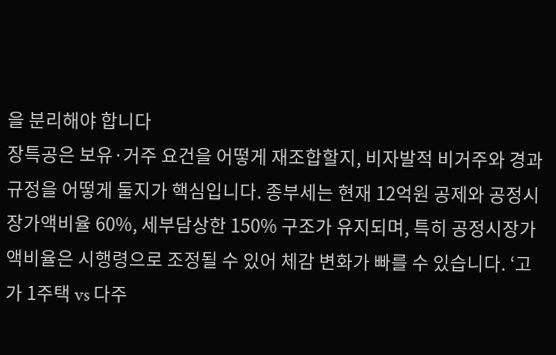을 분리해야 합니다
장특공은 보유·거주 요건을 어떻게 재조합할지, 비자발적 비거주와 경과규정을 어떻게 둘지가 핵심입니다. 종부세는 현재 12억원 공제와 공정시장가액비율 60%, 세부담상한 150% 구조가 유지되며, 특히 공정시장가액비율은 시행령으로 조정될 수 있어 체감 변화가 빠를 수 있습니다. ‘고가 1주택 vs 다주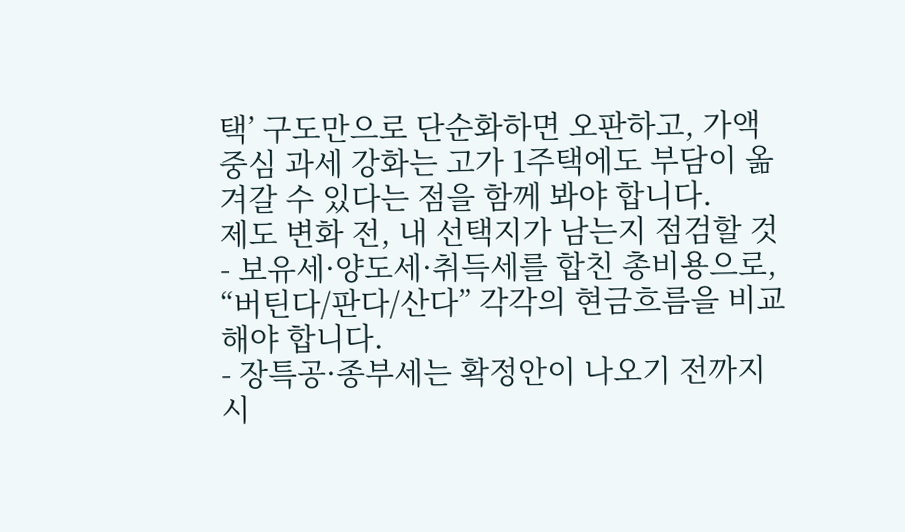택’ 구도만으로 단순화하면 오판하고, 가액 중심 과세 강화는 고가 1주택에도 부담이 옮겨갈 수 있다는 점을 함께 봐야 합니다.
제도 변화 전, 내 선택지가 남는지 점검할 것
- 보유세·양도세·취득세를 합친 총비용으로, “버틴다/판다/산다” 각각의 현금흐름을 비교해야 합니다.
- 장특공·종부세는 확정안이 나오기 전까지 시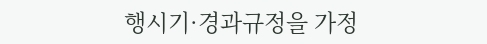행시기·경과규정을 가정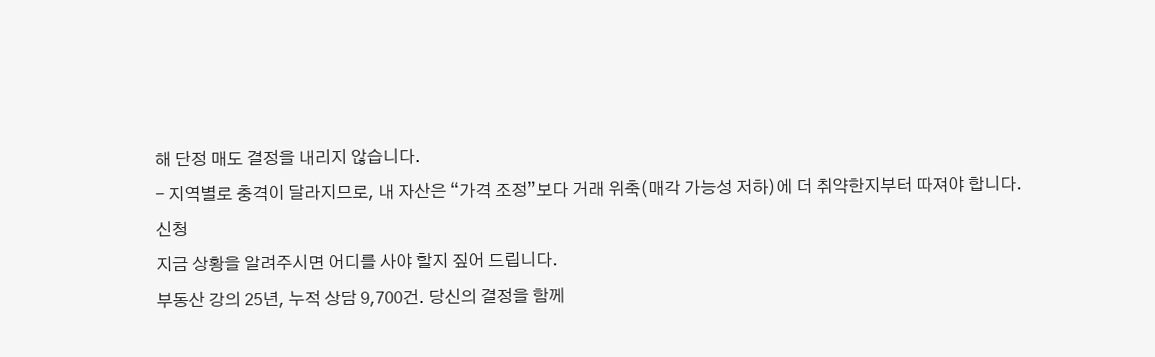해 단정 매도 결정을 내리지 않습니다.
- 지역별로 충격이 달라지므로, 내 자산은 “가격 조정”보다 거래 위축(매각 가능성 저하)에 더 취약한지부터 따져야 합니다.
신청
지금 상황을 알려주시면 어디를 사야 할지 짚어 드립니다.
부동산 강의 25년, 누적 상담 9,700건. 당신의 결정을 함께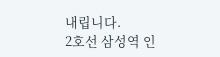내립니다.
2호선 삼성역 인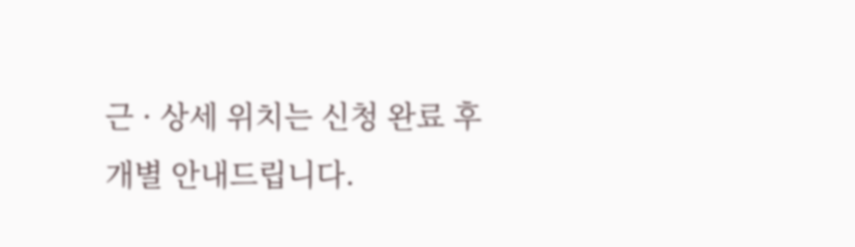근 · 상세 위치는 신청 완료 후 개별 안내드립니다.